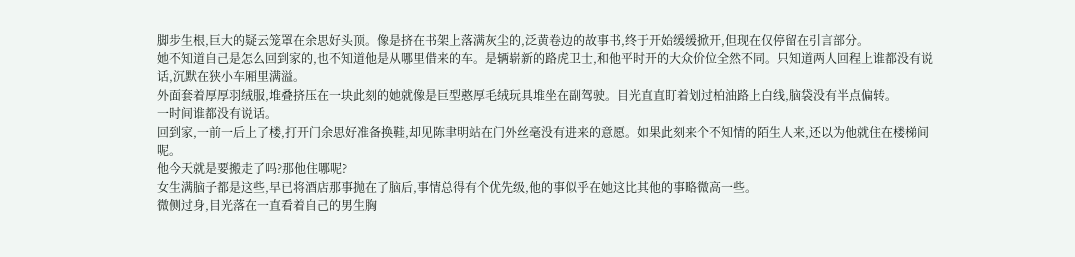脚步生根,巨大的疑云笼罩在余思好头顶。像是挤在书架上落满灰尘的,泛黄卷边的故事书,终于开始缓缓掀开,但现在仅停留在引言部分。
她不知道自己是怎么回到家的,也不知道他是从哪里借来的车。是辆崭新的路虎卫士,和他平时开的大众价位全然不同。只知道两人回程上谁都没有说话,沉默在狭小车厢里满溢。
外面套着厚厚羽绒服,堆叠挤压在一块此刻的她就像是巨型憨厚毛绒玩具堆坐在副驾驶。目光直直盯着划过柏油路上白线,脑袋没有半点偏转。
一时间谁都没有说话。
回到家,一前一后上了楼,打开门余思好准备换鞋,却见陈聿明站在门外丝毫没有进来的意愿。如果此刻来个不知情的陌生人来,还以为他就住在楼梯间呢。
他今天就是要搬走了吗?那他住哪呢?
女生满脑子都是这些,早已将酒店那事抛在了脑后,事情总得有个优先级,他的事似乎在她这比其他的事略微高一些。
微侧过身,目光落在一直看着自己的男生胸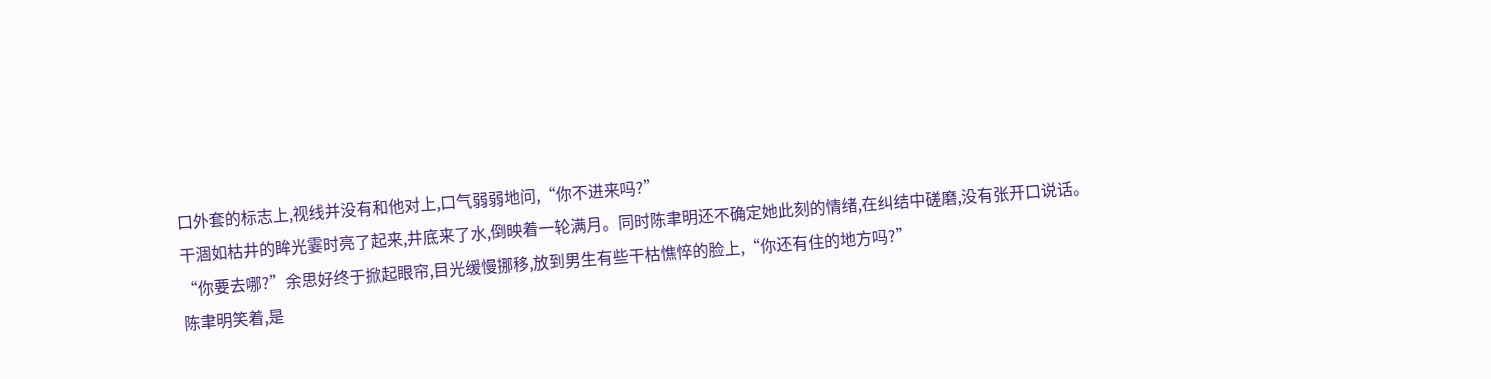口外套的标志上,视线并没有和他对上,口气弱弱地问,“你不进来吗?”
干涸如枯井的眸光霎时亮了起来,井底来了水,倒映着一轮满月。同时陈聿明还不确定她此刻的情绪,在纠结中磋磨,没有张开口说话。
“你要去哪?”余思好终于掀起眼帘,目光缓慢挪移,放到男生有些干枯憔悴的脸上,“你还有住的地方吗?”
陈聿明笑着,是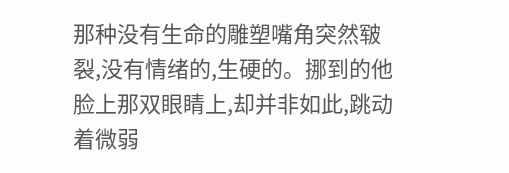那种没有生命的雕塑嘴角突然皲裂,没有情绪的,生硬的。挪到的他脸上那双眼睛上,却并非如此,跳动着微弱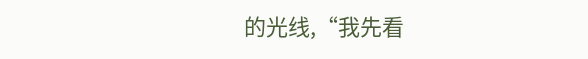的光线,“我先看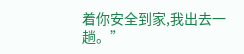着你安全到家,我出去一趟。”